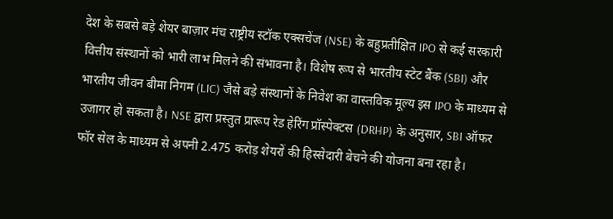देश के सबसे बड़े शेयर बाज़ार मंच राष्ट्रीय स्टॉक एक्सचेंज (NSE) के बहुप्रतीक्षित IPO से कई सरकारी वित्तीय संस्थानों को भारी लाभ मिलने की संभावना है। विशेष रूप से भारतीय स्टेट बैंक (SBI) और भारतीय जीवन बीमा निगम (LIC) जैसे बड़े संस्थानों के निवेश का वास्तविक मूल्य इस IPO के माध्यम से उजागर हो सकता है। NSE द्वारा प्रस्तुत प्रारूप रेड हेरिंग प्रॉस्पेक्टस (DRHP) के अनुसार, SBI ऑफर फॉर सेल के माध्यम से अपनी 2.475 करोड़ शेयरों की हिस्सेदारी बेचने की योजना बना रहा है।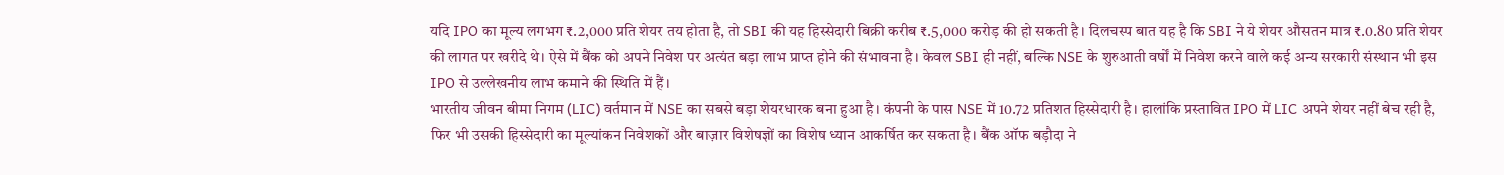यदि IPO का मूल्य लगभग ₹.2,000 प्रति शेयर तय होता है, तो SBI की यह हिस्सेदारी बिक्री करीब ₹.5,000 करोड़ की हो सकती है। दिलचस्प बात यह है कि SBI ने ये शेयर औसतन मात्र ₹.0.80 प्रति शेयर की लागत पर खरीदे थे। ऐसे में बैंक को अपने निवेश पर अत्यंत बड़ा लाभ प्राप्त होने की संभावना है। केवल SBI ही नहीं, बल्कि NSE के शुरुआती वर्षों में निवेश करने वाले कई अन्य सरकारी संस्थान भी इस IPO से उल्लेखनीय लाभ कमाने की स्थिति में हैं।
भारतीय जीवन बीमा निगम (LIC) वर्तमान में NSE का सबसे बड़ा शेयरधारक बना हुआ है। कंपनी के पास NSE में 10.72 प्रतिशत हिस्सेदारी है। हालांकि प्रस्तावित IPO में LIC अपने शेयर नहीं बेच रही है, फिर भी उसकी हिस्सेदारी का मूल्यांकन निवेशकों और बाज़ार विशेषज्ञों का विशेष ध्यान आकर्षित कर सकता है। बैंक ऑफ बड़ौदा ने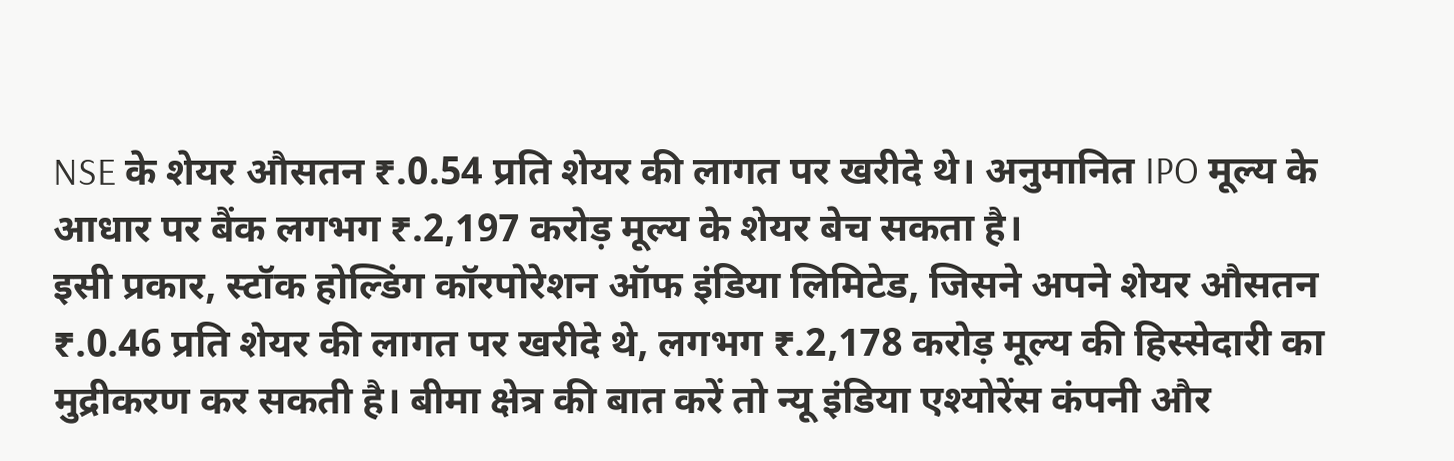NSE के शेयर औसतन ₹.0.54 प्रति शेयर की लागत पर खरीदे थे। अनुमानित IPO मूल्य के आधार पर बैंक लगभग ₹.2,197 करोड़ मूल्य के शेयर बेच सकता है।
इसी प्रकार, स्टॉक होल्डिंग कॉरपोरेशन ऑफ इंडिया लिमिटेड, जिसने अपने शेयर औसतन ₹.0.46 प्रति शेयर की लागत पर खरीदे थे, लगभग ₹.2,178 करोड़ मूल्य की हिस्सेदारी का मुद्रीकरण कर सकती है। बीमा क्षेत्र की बात करें तो न्यू इंडिया एश्योरेंस कंपनी और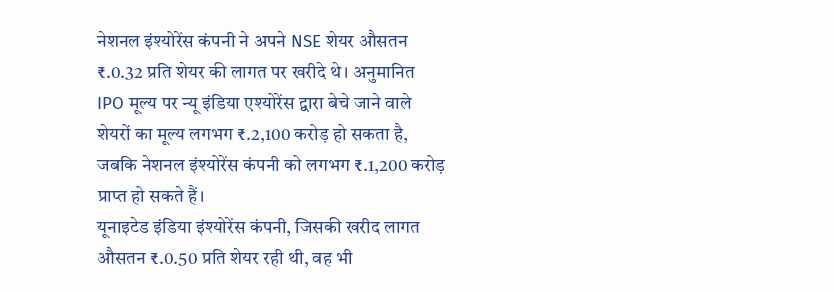नेशनल इंश्योरेंस कंपनी ने अपने NSE शेयर औसतन ₹.0.32 प्रति शेयर की लागत पर खरीदे थे। अनुमानित IPO मूल्य पर न्यू इंडिया एश्योरेंस द्वारा बेचे जाने वाले शेयरों का मूल्य लगभग ₹.2,100 करोड़ हो सकता है, जबकि नेशनल इंश्योरेंस कंपनी को लगभग ₹.1,200 करोड़ प्राप्त हो सकते हैं।
यूनाइटेड इंडिया इंश्योरेंस कंपनी, जिसकी खरीद लागत औसतन ₹.0.50 प्रति शेयर रही थी, वह भी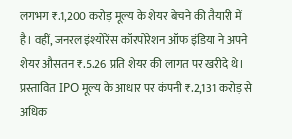लगभग ₹.1,200 करोड़ मूल्य के शेयर बेचने की तैयारी में है। वहीं, जनरल इंश्योरेंस कॉरपोरेशन ऑफ इंडिया ने अपने शेयर औसतन ₹.5.26 प्रति शेयर की लागत पर खरीदे थे। प्रस्तावित IPO मूल्य के आधार पर कंपनी ₹.2,131 करोड़ से अधिक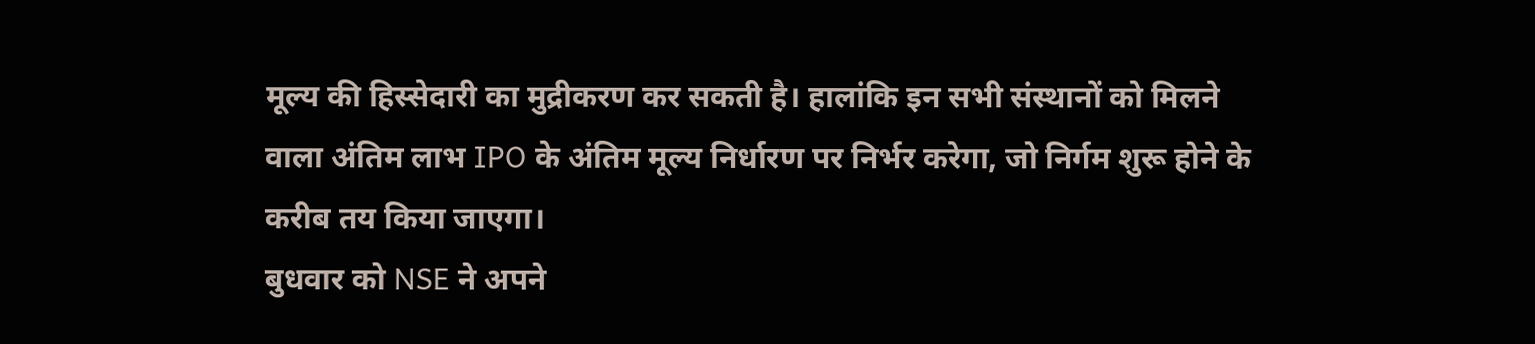मूल्य की हिस्सेदारी का मुद्रीकरण कर सकती है। हालांकि इन सभी संस्थानों को मिलने वाला अंतिम लाभ IPO के अंतिम मूल्य निर्धारण पर निर्भर करेगा, जो निर्गम शुरू होने के करीब तय किया जाएगा।
बुधवार को NSE ने अपने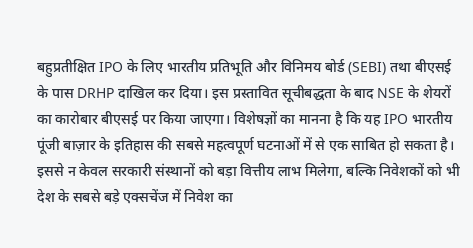बहुप्रतीक्षित IPO के लिए भारतीय प्रतिभूति और विनिमय बोर्ड (SEBI) तथा बीएसई के पास DRHP दाखिल कर दिया। इस प्रस्तावित सूचीबद्धता के बाद NSE के शेयरों का कारोबार बीएसई पर किया जाएगा। विशेषज्ञों का मानना है कि यह IPO भारतीय पूंजी बाज़ार के इतिहास की सबसे महत्वपूर्ण घटनाओं में से एक साबित हो सकता है। इससे न केवल सरकारी संस्थानों को बड़ा वित्तीय लाभ मिलेगा, बल्कि निवेशकों को भी देश के सबसे बड़े एक्सचेंज में निवेश का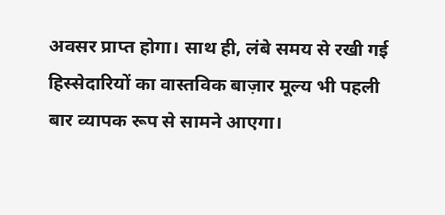अवसर प्राप्त होगा। साथ ही, लंबे समय से रखी गई हिस्सेदारियों का वास्तविक बाज़ार मूल्य भी पहली बार व्यापक रूप से सामने आएगा।